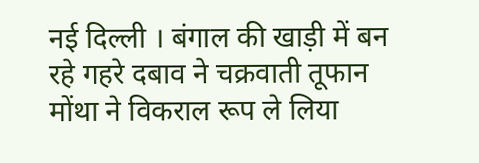नई दिल्ली । बंगाल की खाड़ी में बन रहे गहरे दबाव ने चक्रवाती तूफान मोंथा ने विकराल रूप ले लिया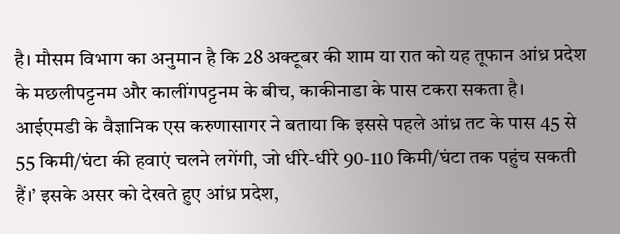है। मौसम विभाग का अनुमान है कि 28 अक्टूबर की शाम या रात को यह तूफान आंध्र प्रदेश के मछलीपट्टनम और कालींगपट्टनम के बीच, काकीनाडा के पास टकरा सकता है। आईएमडी के वैज्ञानिक एस करुणासागर ने बताया कि इससे पहले आंध्र तट के पास 45 से 55 किमी/घंटा की हवाएं चलने लगेंगी, जो धीरे-धीरे 90-110 किमी/घंटा तक पहुंच सकती हैं।’ इसके असर को देखते हुए आंध्र प्रदेश,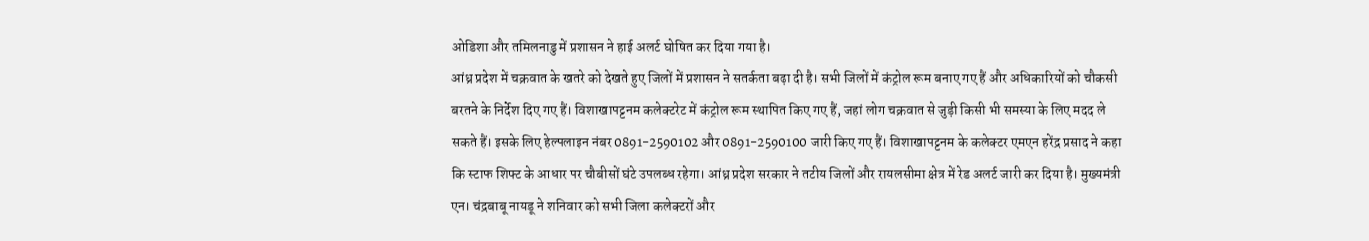ओडिशा और तमिलनाडु में प्रशासन ने हाई अलर्ट घोषित कर दिया गया है।
आंध्र प्रदेश में चक्रवात के खतरे को देखते हुए जिलों में प्रशासन ने सतर्कता बढ़ा दी है। सभी जिलों में कंट्रोल रूम बनाए गए हैं और अधिकारियों को चौकसी बरतने के निर्देश दिए गए हैं। विशाखापट्टनम कलेक्टरेट में कंट्रोल रूम स्थापित किए गए हैं, जहां लोग चक्रवात से जुड़ी किसी भी समस्या के लिए मदद ले सकते हैं। इसके लिए हेल्पलाइन नंबर 0891-2590102 और 0891-2590100 जारी किए गए हैं। विशाखापट्टनम के कलेक्टर एमएन हरेंद्र प्रसाद ने कहा कि स्टाफ शिफ्ट के आधार पर चौबीसों घंटे उपलब्ध रहेगा। आंध्र प्रदेश सरकार ने तटीय जिलों और रायलसीमा क्षेत्र में रेड अलर्ट जारी कर दिया है। मुख्यमंत्री एन। चंद्रबाबू नायडू ने शनिवार को सभी जिला कलेक्टरों और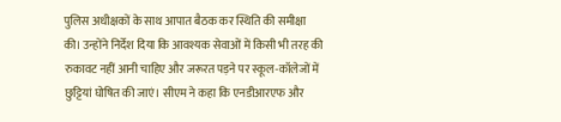पुलिस अधीक्षकों के साथ आपात बैठक कर स्थिति की समीक्षा की। उन्होंने निर्देश दिया कि आवश्यक सेवाओं में किसी भी तरह की रुकावट नहीं आनी चाहिए और जरूरत पड़ने पर स्कूल-कॉलेजों में छुट्टियां घोषित की जाएं। सीएम ने कहा कि एनडीआरएफ और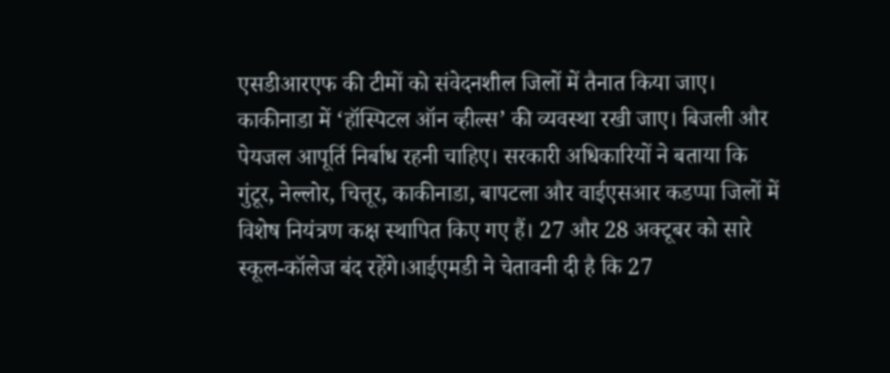एसडीआरएफ की टीमों को संवेदनशील जिलों में तैनात किया जाए। काकीनाडा में ‘हॉस्पिटल ऑन व्हील्स’ की व्यवस्था रखी जाए। बिजली और पेयजल आपूर्ति निर्बाध रहनी चाहिए। सरकारी अधिकारियों ने बताया कि गुंटूर, नेल्लोर, चित्तूर, काकीनाडा, बापटला और वाईएसआर कडप्पा जिलों में विशेष नियंत्रण कक्ष स्थापित किए गए हैं। 27 और 28 अक्टूबर को सारे स्कूल-कॉलेज बंद रहेंगे।आईएमडी ने चेतावनी दी है कि 27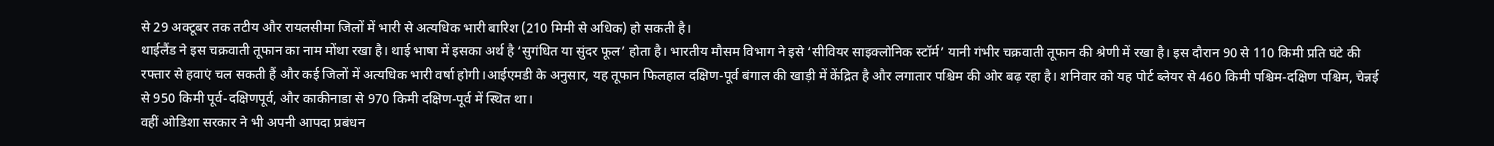से 29 अक्टूबर तक तटीय और रायलसीमा जिलों में भारी से अत्यधिक भारी बारिश (210 मिमी से अधिक) हो सकती है।
थाईलैंड ने इस चक्रवाती तूफान का नाम मोंथा रखा है। थाई भाषा में इसका अर्थ है ‘सुगंधित या सुंदर फूल’ होता है। भारतीय मौसम विभाग ने इसे ‘सीवियर साइक्लोनिक स्टॉर्म’ यानी गंभीर चक्रवाती तूफान की श्रेणी में रखा है। इस दौरान 90 से 110 किमी प्रति घंटे की रफ्तार से हवाएं चल सकती हैं और कई जिलों में अत्यधिक भारी वर्षा होगी।आईएमडी के अनुसार, यह तूफान फिलहाल दक्षिण-पूर्व बंगाल की खाड़ी में केंद्रित है और लगातार पश्चिम की ओर बढ़ रहा है। शनिवार को यह पोर्ट ब्लेयर से 460 किमी पश्चिम-दक्षिण पश्चिम, चेन्नई से 950 किमी पूर्व-दक्षिणपूर्व, और काकीनाडा से 970 किमी दक्षिण-पूर्व में स्थित था।
वहीं ओडिशा सरकार ने भी अपनी आपदा प्रबंधन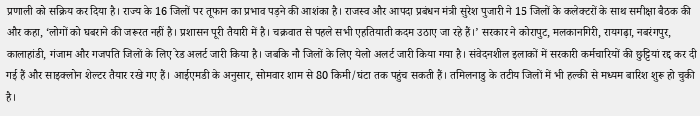प्रणाली को सक्रिय कर दिया है। राज्य के 16 जिलों पर तूफान का प्रभाव पड़ने की आशंका है। राजस्व और आपदा प्रबंधन मंत्री सुरेश पुजारी ने 15 जिलों के कलेक्टरों के साथ समीक्षा बैठक की और कहा, ‘लोगों को घबराने की जरूरत नहीं है। प्रशासन पूरी तैयारी में है। चक्रवात से पहले सभी एहतियाती कदम उठाए जा रहे हैं।’ सरकार ने कोरापुट, मलकानगिरी, रायगढ़ा, नबरंगपुर, कालाहांडी, गंजाम और गजपति जिलों के लिए रेड अलर्ट जारी किया है। जबकि नौ जिलों के लिए येलो अलर्ट जारी किया गया है। संवेदनशील इलाकों में सरकारी कर्मचारियों की छुट्टियां रद्द कर दी गई हैं और साइक्लोन शेल्टर तैयार रखे गए हैं। आईएमडी के अनुसार, सोमवार शाम से 80 किमी/घंटा तक पहुंच सकती हैं। तमिलनाडु के तटीय जिलों में भी हल्की से मध्यम बारिश शुरू हो चुकी है।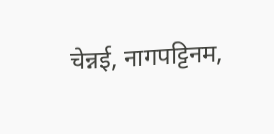चेन्नई, नागपट्टिनम,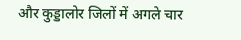और कुड्डालोर जिलों में अगले चार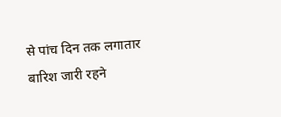से पांच दिन तक लगातार बारिश जारी रहने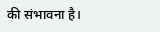की संभावना है।